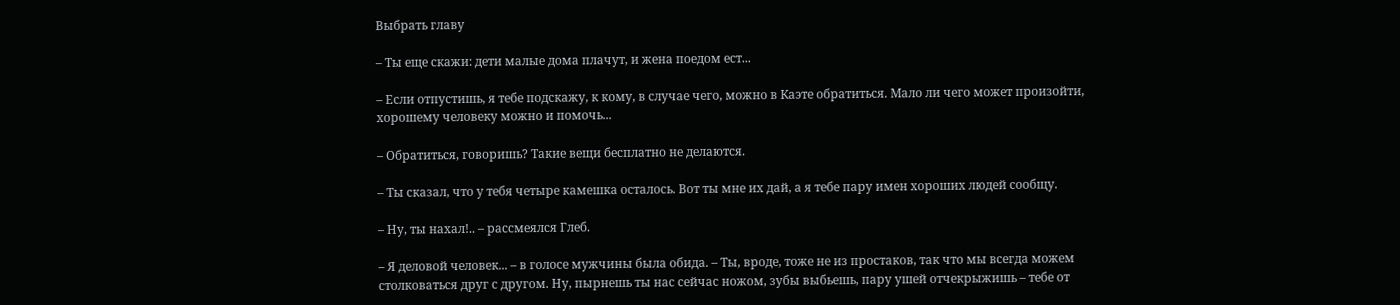Выбрать главу

– Ты еще скажи: дети малые дома плачут, и жена поедом ест...

– Если отпустишь, я тебе подскажу, к кому, в случае чего, можно в Каэте обратиться. Мало ли чего может произойти, хорошему человеку можно и помочь...

– Обратиться, говоришь? Такие вещи бесплатно не делаются.

– Ты сказал, что у тебя четыре камешка осталось. Вот ты мне их дай, а я тебе пару имен хороших людей сообщу.

– Ну, ты нахал!.. – рассмеялся Глеб.

– Я деловой человек... – в голосе мужчины была обида. – Ты, вроде, тоже не из простаков, так что мы всегда можем столковаться друг с другом. Ну, пырнешь ты нас сейчас ножом, зубы выбьешь, пару ушей отчекрыжишь – тебе от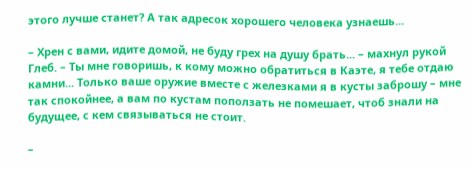этого лучше станет? А так адресок хорошего человека узнаешь...

– Хрен с вами, идите домой, не буду грех на душу брать... – махнул рукой Глеб. – Ты мне говоришь, к кому можно обратиться в Каэте, я тебе отдаю камни... Только ваше оружие вместе с железками я в кусты заброшу – мне так спокойнее, а вам по кустам поползать не помешает, чтоб знали на будущее, с кем связываться не стоит.

–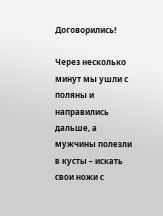Договорились!

Через несколько минут мы ушли с поляны и направились дальше, а мужчины полезли в кусты – искать свои ножи с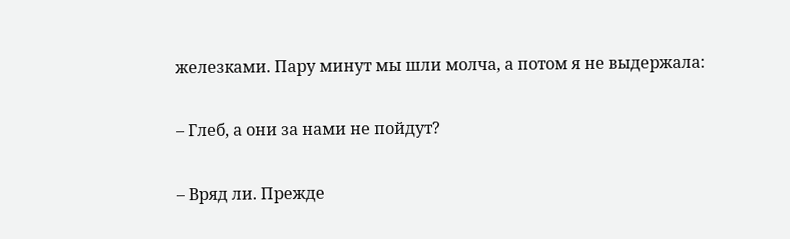железками. Пару минут мы шли молча, а потом я не выдержала:

– Глеб, а они за нами не пойдут?

– Вряд ли. Прежде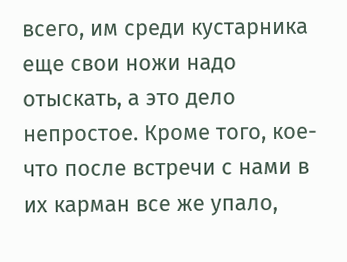всего, им среди кустарника еще свои ножи надо отыскать, а это дело непростое. Кроме того, кое-что после встречи с нами в их карман все же упало,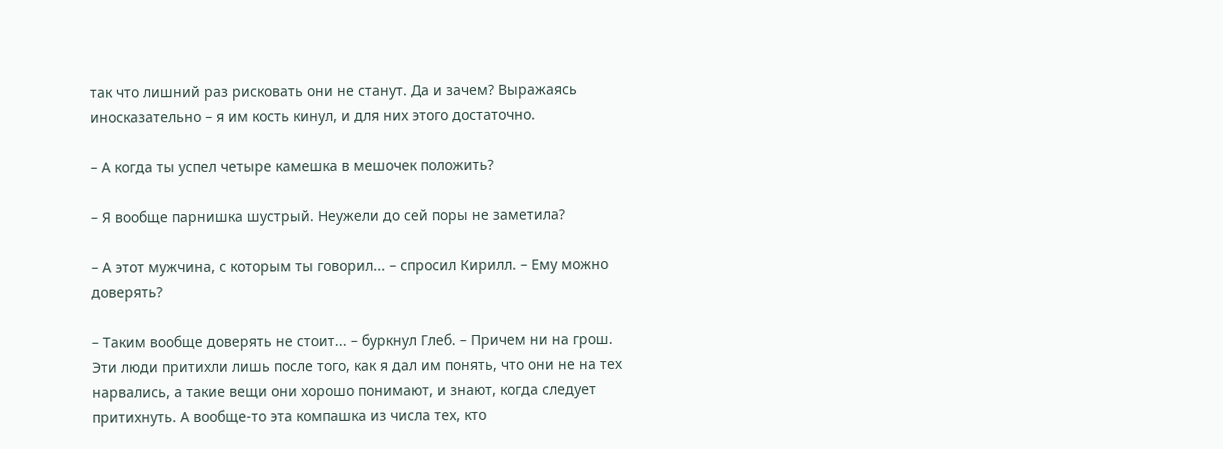так что лишний раз рисковать они не станут. Да и зачем? Выражаясь иносказательно – я им кость кинул, и для них этого достаточно.

– А когда ты успел четыре камешка в мешочек положить?

– Я вообще парнишка шустрый. Неужели до сей поры не заметила?

– А этот мужчина, с которым ты говорил... – спросил Кирилл. – Ему можно доверять?

– Таким вообще доверять не стоит... – буркнул Глеб. – Причем ни на грош. Эти люди притихли лишь после того, как я дал им понять, что они не на тех нарвались, а такие вещи они хорошо понимают, и знают, когда следует притихнуть. А вообще-то эта компашка из числа тех, кто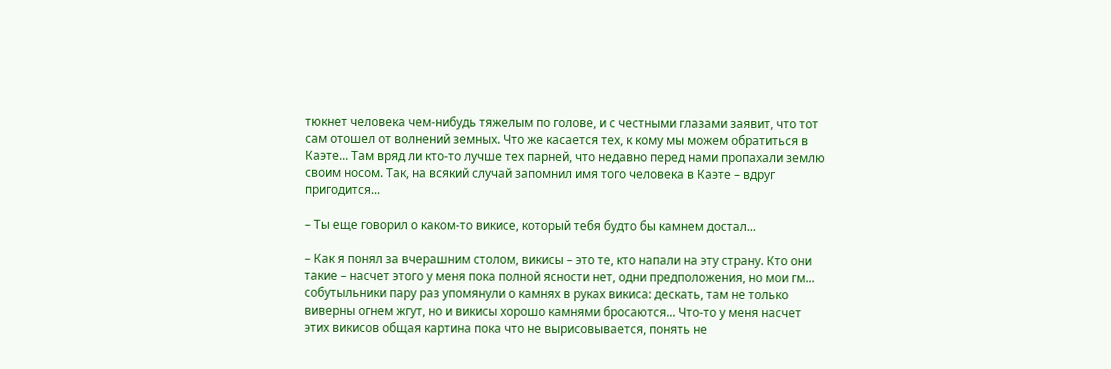тюкнет человека чем-нибудь тяжелым по голове, и с честными глазами заявит, что тот сам отошел от волнений земных. Что же касается тех, к кому мы можем обратиться в Каэте... Там вряд ли кто-то лучше тех парней, что недавно перед нами пропахали землю своим носом. Так, на всякий случай запомнил имя того человека в Каэте – вдруг пригодится...

– Ты еще говорил о каком-то викисе, который тебя будто бы камнем достал...

– Как я понял за вчерашним столом, викисы – это те, кто напали на эту страну. Кто они такие – насчет этого у меня пока полной ясности нет, одни предположения, но мои гм... собутыльники пару раз упомянули о камнях в руках викиса: дескать, там не только виверны огнем жгут, но и викисы хорошо камнями бросаются... Что-то у меня насчет этих викисов общая картина пока что не вырисовывается, понять не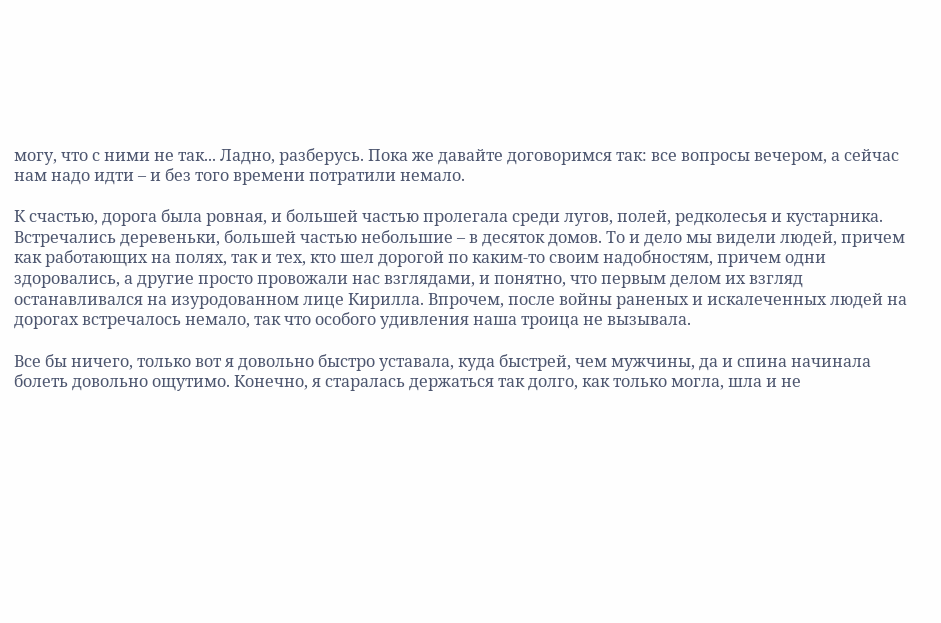могу, что с ними не так... Ладно, разберусь. Пока же давайте договоримся так: все вопросы вечером, а сейчас нам надо идти – и без того времени потратили немало.

К счастью, дорога была ровная, и большей частью пролегала среди лугов, полей, редколесья и кустарника. Встречались деревеньки, большей частью небольшие – в десяток домов. То и дело мы видели людей, причем как работающих на полях, так и тех, кто шел дорогой по каким-то своим надобностям, причем одни здоровались, а другие просто провожали нас взглядами, и понятно, что первым делом их взгляд останавливался на изуродованном лице Кирилла. Впрочем, после войны раненых и искалеченных людей на дорогах встречалось немало, так что особого удивления наша троица не вызывала.

Все бы ничего, только вот я довольно быстро уставала, куда быстрей, чем мужчины, да и спина начинала болеть довольно ощутимо. Конечно, я старалась держаться так долго, как только могла, шла и не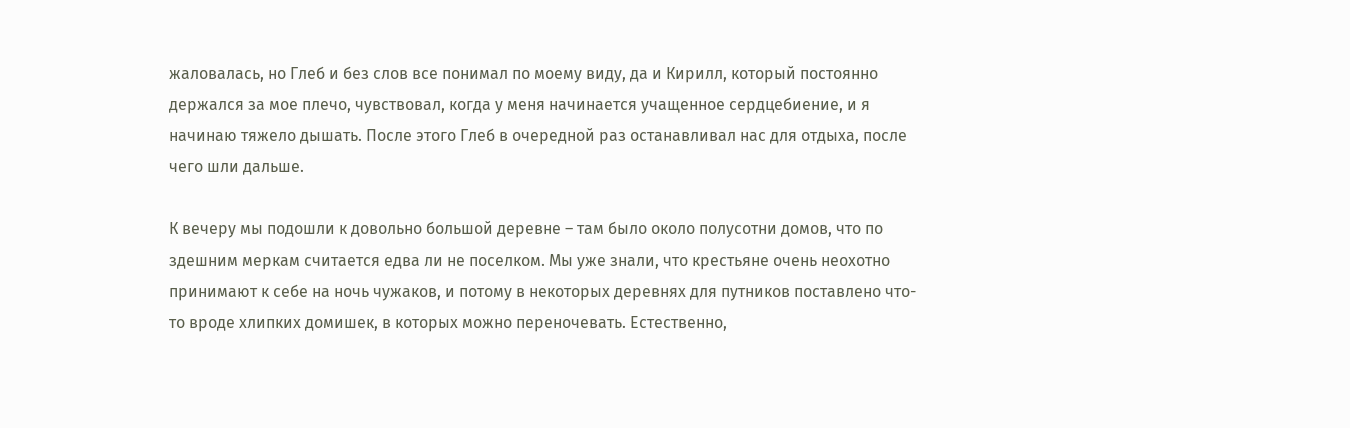жаловалась, но Глеб и без слов все понимал по моему виду, да и Кирилл, который постоянно держался за мое плечо, чувствовал, когда у меня начинается учащенное сердцебиение, и я начинаю тяжело дышать. После этого Глеб в очередной раз останавливал нас для отдыха, после чего шли дальше.

К вечеру мы подошли к довольно большой деревне – там было около полусотни домов, что по здешним меркам считается едва ли не поселком. Мы уже знали, что крестьяне очень неохотно принимают к себе на ночь чужаков, и потому в некоторых деревнях для путников поставлено что-то вроде хлипких домишек, в которых можно переночевать. Естественно,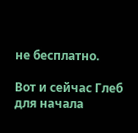не бесплатно.

Вот и сейчас Глеб для начала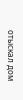отыскал дом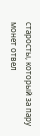старосты, который за пару монет отвел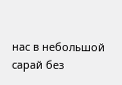нас в небольшой сарай без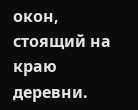окон, стоящий на краю деревни.